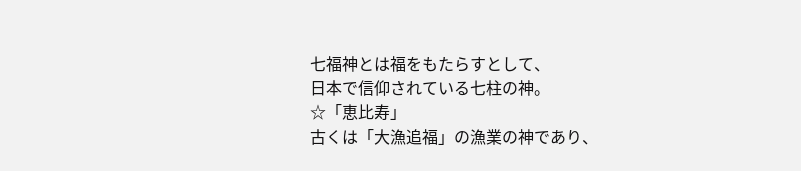七福神とは福をもたらすとして、
日本で信仰されている七柱の神。
☆「恵比寿」
古くは「大漁追福」の漁業の神であり、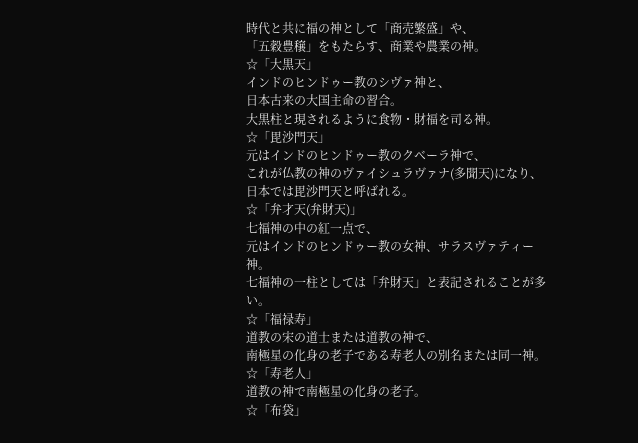時代と共に福の神として「商売繁盛」や、
「五穀豊穣」をもたらす、商業や農業の神。
☆「大黒天」
インドのヒンドゥー教のシヴァ神と、
日本古来の大国主命の習合。
大黒柱と現されるように食物・財福を司る神。
☆「毘沙門天」
元はインドのヒンドゥー教のクベーラ神で、
これが仏教の神のヴァイシュラヴァナ(多聞天)になり、
日本では毘沙門天と呼ばれる。
☆「弁才天(弁財天)」
七福神の中の紅一点で、
元はインドのヒンドゥー教の女神、サラスヴァティー神。
七福神の一柱としては「弁財天」と表記されることが多い。
☆「福禄寿」
道教の宋の道士または道教の神で、
南極星の化身の老子である寿老人の別名または同一神。
☆「寿老人」
道教の神で南極星の化身の老子。
☆「布袋」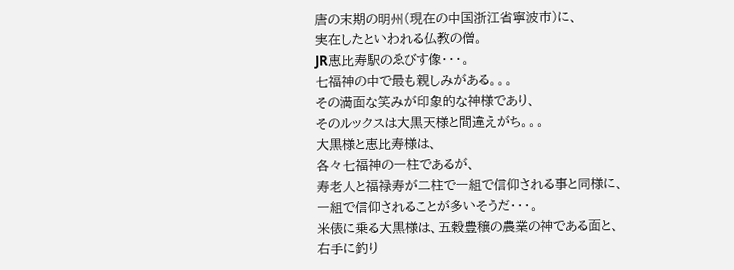唐の末期の明州(現在の中国浙江省寧波市)に、
実在したといわれる仏教の僧。
JR恵比寿駅のゑびす像・・・。
七福神の中で最も親しみがある。。。
その満面な笑みが印象的な神様であり、
そのルックスは大黒天様と間違えがち。。。
大黒様と恵比寿様は、
各々七福神の一柱であるが、
寿老人と福禄寿が二柱で一組で信仰される事と同様に、
一組で信仰されることが多いそうだ・・・。
米俵に乗る大黒様は、五穀豊穣の農業の神である面と、
右手に釣り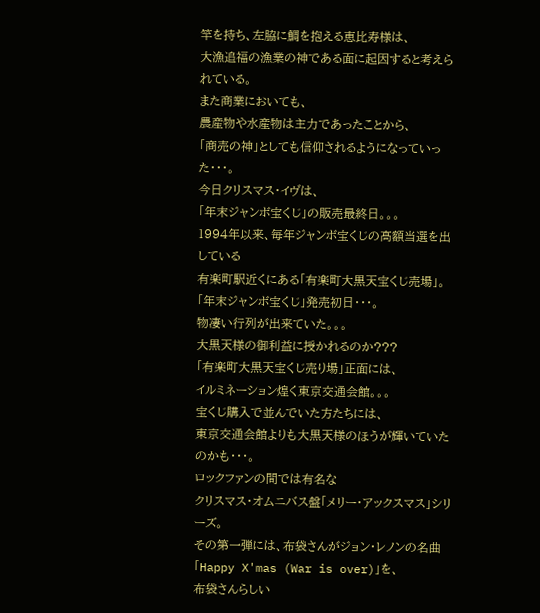竿を持ち、左脇に鯛を抱える恵比寿様は、
大漁追福の漁業の神である面に起因すると考えられている。
また商業においても、
農産物や水産物は主力であったことから、
「商売の神」としても信仰されるようになっていった・・・。
今日クリスマス・イヴは、
「年末ジャンボ宝くじ」の販売最終日。。。
1994年以来、毎年ジャンボ宝くじの高額当選を出している
有楽町駅近くにある「有楽町大黒天宝くじ売場」。
「年末ジャンボ宝くじ」発売初日・・・。
物凄い行列が出来ていた。。。
大黒天様の御利益に授かれるのか???
「有楽町大黒天宝くじ売り場」正面には、
イルミネーション煌く東京交通会館。。。
宝くじ購入で並んでいた方たちには、
東京交通会館よりも大黒天様のほうが輝いていたのかも・・・。
ロックファンの間では有名な
クリスマス・オムニバス盤「メリー・アックスマス」シリーズ。
その第一弾には、布袋さんがジョン・レノンの名曲
「Happy X'mas (War is over)」を、
布袋さんらしい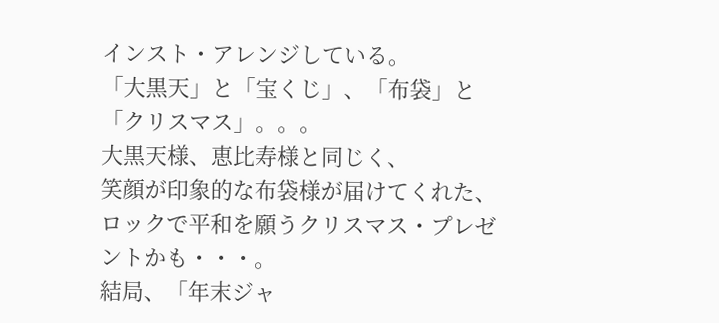インスト・アレンジしている。
「大黒天」と「宝くじ」、「布袋」と「クリスマス」。。。
大黒天様、恵比寿様と同じく、
笑顔が印象的な布袋様が届けてくれた、
ロックで平和を願うクリスマス・プレゼントかも・・・。
結局、「年末ジャ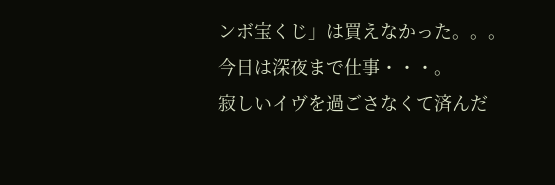ンボ宝くじ」は買えなかった。。。
今日は深夜まで仕事・・・。
寂しいイヴを過ごさなくて済んだ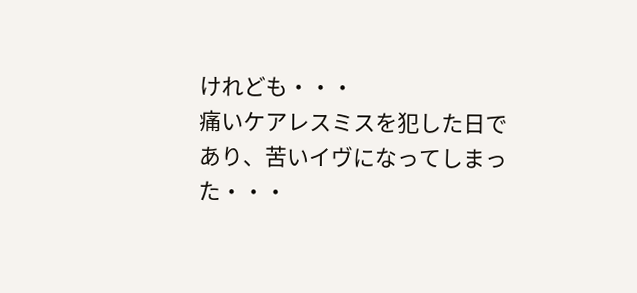けれども・・・
痛いケアレスミスを犯した日であり、苦いイヴになってしまった・・・